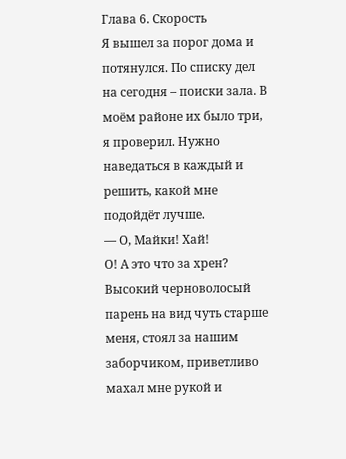Глава 6. Скорость
Я вышел за порог дома и потянулся. По списку дел на сегодня – поиски зала. В моём районе их было три, я проверил. Нужно наведаться в каждый и решить, какой мне подойдёт лучше.
— О, Майки! Хай!
О! А это что за хрен?
Высокий черноволосый парень на вид чуть старше меня, стоял за нашим заборчиком, приветливо махал мне рукой и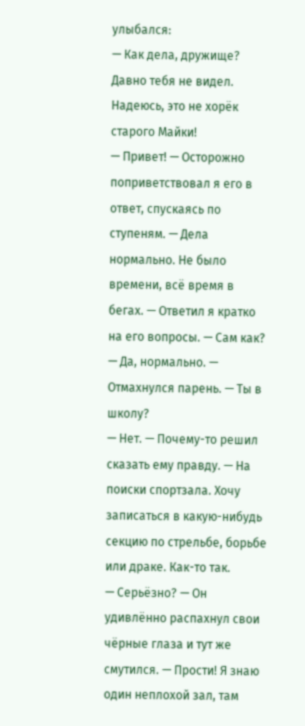улыбался:
— Как дела, дружище? Давно тебя не видел.
Надеюсь, это не хорёк старого Майки!
— Привет! — Осторожно поприветствовал я его в ответ, спускаясь по ступеням. — Дела нормально. Не было времени, всё время в бегах. — Ответил я кратко на его вопросы. — Сам как?
— Да, нормально. — Отмахнулся парень. — Ты в школу?
— Нет. — Почему-то решил сказать ему правду. — На поиски спортзала. Хочу записаться в какую-нибудь секцию по стрельбе, борьбе или драке. Как-то так.
— Серьёзно? — Он удивлённо распахнул свои чёрные глаза и тут же смутился. — Прости! Я знаю один неплохой зал, там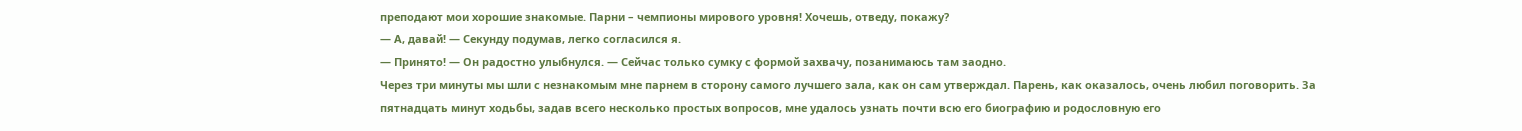преподают мои хорошие знакомые. Парни – чемпионы мирового уровня! Хочешь, отведу, покажу?
— А, давай! — Секунду подумав, легко согласился я.
— Принято! — Он радостно улыбнулся. — Сейчас только сумку с формой захвачу, позанимаюсь там заодно.
Через три минуты мы шли с незнакомым мне парнем в сторону самого лучшего зала, как он сам утверждал. Парень, как оказалось, очень любил поговорить. За пятнадцать минут ходьбы, задав всего несколько простых вопросов, мне удалось узнать почти всю его биографию и родословную его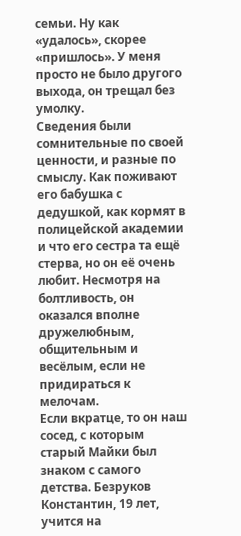семьи. Ну как «удалось», скорее «пришлось». У меня просто не было другого выхода, он трещал без умолку.
Сведения были сомнительные по своей ценности, и разные по смыслу. Как поживают его бабушка с дедушкой, как кормят в полицейской академии и что его сестра та ещё стерва, но он её очень любит. Несмотря на болтливость, он оказался вполне дружелюбным, общительным и весёлым, если не придираться к мелочам.
Если вкратце, то он наш сосед, с которым старый Майки был знаком с самого детства. Безруков Константин, 19 лет, учится на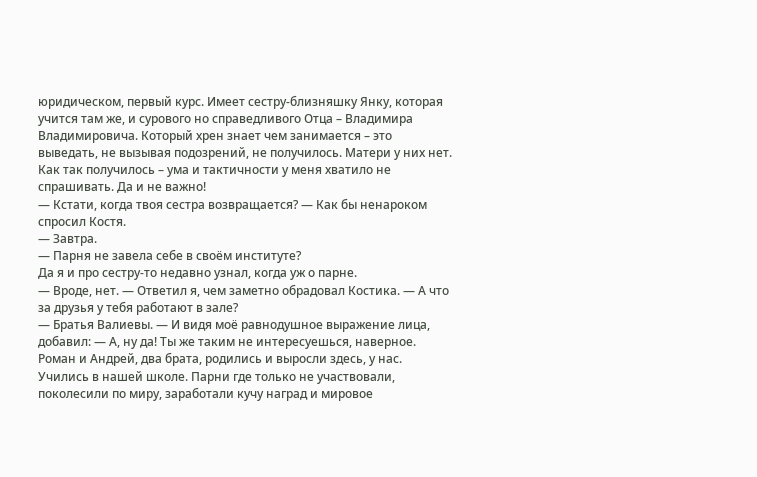юридическом, первый курс. Имеет сестру-близняшку Янку, которая учится там же, и сурового но справедливого Отца – Владимира Владимировича. Который хрен знает чем занимается – это выведать, не вызывая подозрений, не получилось. Матери у них нет. Как так получилось – ума и тактичности у меня хватило не спрашивать. Да и не важно!
— Кстати, когда твоя сестра возвращается? — Как бы ненароком спросил Костя.
— Завтра.
— Парня не завела себе в своём институте?
Да я и про сестру-то недавно узнал, когда уж о парне.
— Вроде, нет. — Ответил я, чем заметно обрадовал Костика. — А что за друзья у тебя работают в зале?
— Братья Валиевы. — И видя моё равнодушное выражение лица, добавил: — А, ну да! Ты же таким не интересуешься, наверное. Роман и Андрей, два брата, родились и выросли здесь, у нас. Учились в нашей школе. Парни где только не участвовали, поколесили по миру, заработали кучу наград и мировое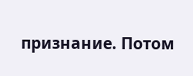признание. Потом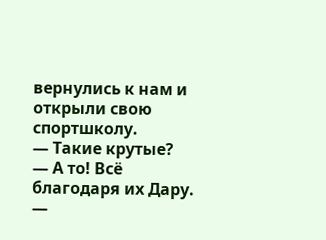вернулись к нам и открыли свою спортшколу.
— Такие крутые?
— А то! Всё благодаря их Дару.
—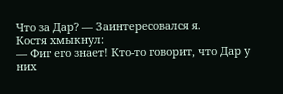Что за Дар? — Заинтересовался я.
Костя хмыкнул:
— Фиг его знает! Кто-то говорит, что Дар у них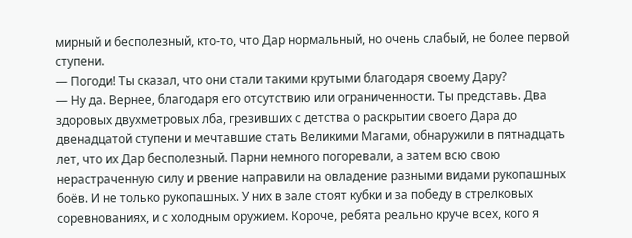мирный и бесполезный, кто-то, что Дар нормальный, но очень слабый, не более первой ступени.
— Погоди! Ты сказал, что они стали такими крутыми благодаря своему Дару?
— Ну да. Вернее, благодаря его отсутствию или ограниченности. Ты представь. Два здоровых двухметровых лба, грезивших с детства о раскрытии своего Дара до двенадцатой ступени и мечтавшие стать Великими Магами, обнаружили в пятнадцать лет, что их Дар бесполезный. Парни немного погоревали, а затем всю свою нерастраченную силу и рвение направили на овладение разными видами рукопашных боёв. И не только рукопашных. У них в зале стоят кубки и за победу в стрелковых соревнованиях, и с холодным оружием. Короче, ребята реально круче всех, кого я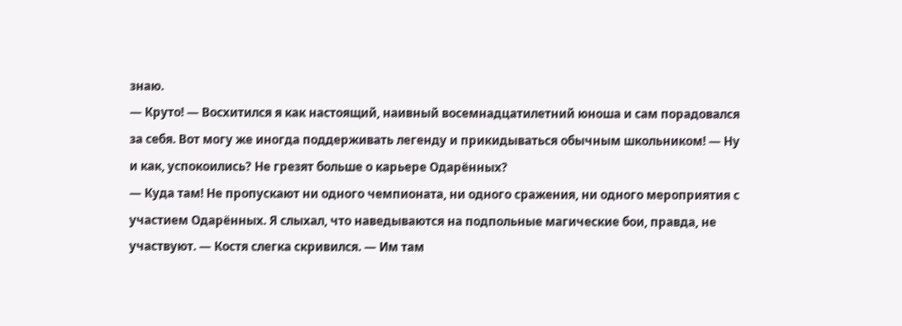знаю.
— Круто! — Восхитился я как настоящий, наивный восемнадцатилетний юноша и сам порадовался за себя. Вот могу же иногда поддерживать легенду и прикидываться обычным школьником! — Ну и как, успокоились? Не грезят больше о карьере Одарённых?
— Куда там! Не пропускают ни одного чемпионата, ни одного сражения, ни одного мероприятия с участием Одарённых. Я слыхал, что наведываются на подпольные магические бои, правда, не участвуют. — Костя слегка скривился. — Им там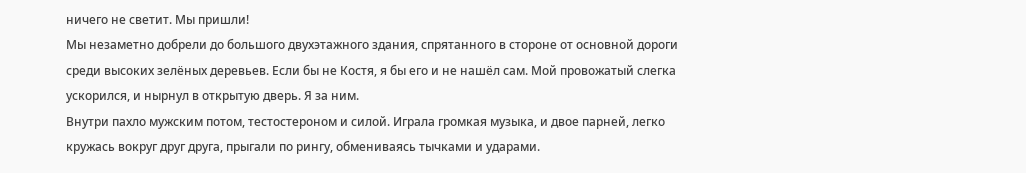ничего не светит. Мы пришли!
Мы незаметно добрели до большого двухэтажного здания, спрятанного в стороне от основной дороги среди высоких зелёных деревьев. Если бы не Костя, я бы его и не нашёл сам. Мой провожатый слегка ускорился, и нырнул в открытую дверь. Я за ним.
Внутри пахло мужским потом, тестостероном и силой. Играла громкая музыка, и двое парней, легко кружась вокруг друг друга, прыгали по рингу, обмениваясь тычками и ударами.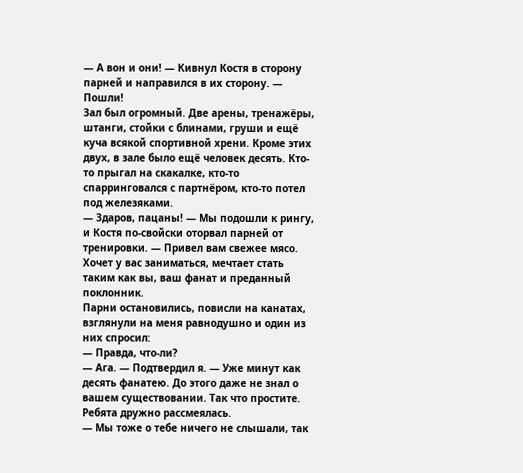— А вон и они! — Кивнул Костя в сторону парней и направился в их сторону. — Пошли!
Зал был огромный. Две арены, тренажёры, штанги, стойки с блинами, груши и ещё куча всякой спортивной хрени. Кроме этих двух, в зале было ещё человек десять. Кто-то прыгал на скакалке, кто-то спарринговался с партнёром, кто-то потел под железяками.
— Здаров, пацаны! — Мы подошли к рингу, и Костя по-свойски оторвал парней от тренировки. — Привел вам свежее мясо. Хочет у вас заниматься, мечтает стать таким как вы, ваш фанат и преданный поклонник.
Парни остановились, повисли на канатах, взглянули на меня равнодушно и один из них спросил:
— Правда, что-ли?
— Ага. — Подтвердил я. — Уже минут как десять фанатею. До этого даже не знал о вашем существовании. Так что простите.
Ребята дружно рассмеялась.
— Мы тоже о тебе ничего не слышали, так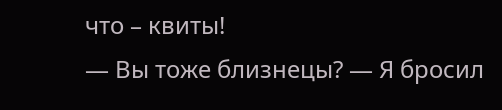что – квиты!
— Вы тоже близнецы? — Я бросил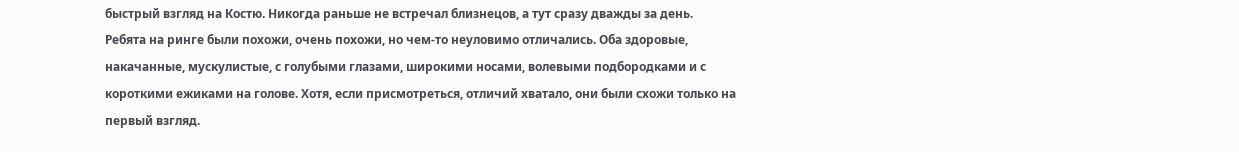быстрый взгляд на Костю. Никогда раньше не встречал близнецов, а тут сразу дважды за день.
Ребята на ринге были похожи, очень похожи, но чем-то неуловимо отличались. Оба здоровые, накачанные, мускулистые, с голубыми глазами, широкими носами, волевыми подбородками и с короткими ежиками на голове. Хотя, если присмотреться, отличий хватало, они были схожи только на первый взгляд.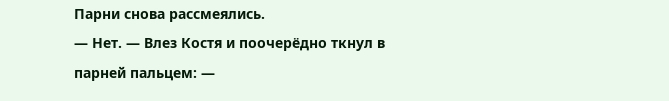Парни снова рассмеялись.
— Нет. — Влез Костя и поочерёдно ткнул в парней пальцем: —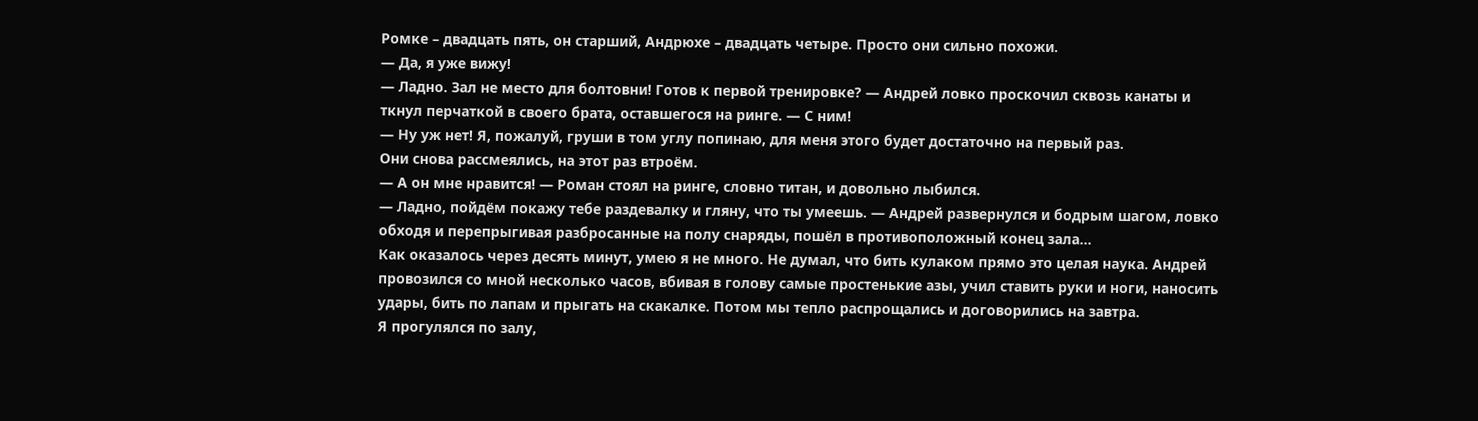Ромке – двадцать пять, он старший, Андрюхе – двадцать четыре. Просто они сильно похожи.
— Да, я уже вижу!
— Ладно. Зал не место для болтовни! Готов к первой тренировке? — Андрей ловко проскочил сквозь канаты и ткнул перчаткой в своего брата, оставшегося на ринге. — С ним!
— Ну уж нет! Я, пожалуй, груши в том углу попинаю, для меня этого будет достаточно на первый раз.
Они снова рассмеялись, на этот раз втроём.
— А он мне нравится! — Роман стоял на ринге, словно титан, и довольно лыбился.
— Ладно, пойдём покажу тебе раздевалку и гляну, что ты умеешь. — Андрей развернулся и бодрым шагом, ловко обходя и перепрыгивая разбросанные на полу снаряды, пошёл в противоположный конец зала...
Как оказалось через десять минут, умею я не много. Не думал, что бить кулаком прямо это целая наука. Андрей провозился со мной несколько часов, вбивая в голову самые простенькие азы, учил ставить руки и ноги, наносить удары, бить по лапам и прыгать на скакалке. Потом мы тепло распрощались и договорились на завтра.
Я прогулялся по залу,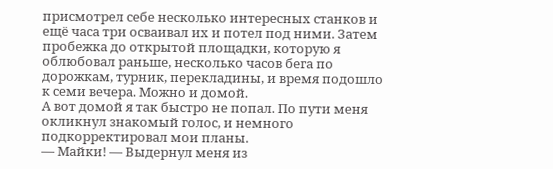присмотрел себе несколько интересных станков и ещё часа три осваивал их и потел под ними. Затем пробежка до открытой площадки, которую я облюбовал раньше, несколько часов бега по дорожкам, турник, перекладины, и время подошло к семи вечера. Можно и домой.
А вот домой я так быстро не попал. По пути меня окликнул знакомый голос, и немного подкорректировал мои планы.
— Майки! — Выдернул меня из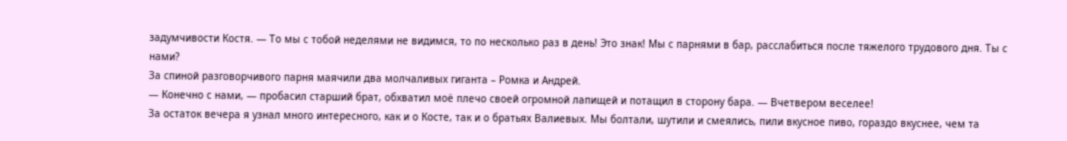задумчивости Костя. — То мы с тобой неделями не видимся, то по несколько раз в день! Это знак! Мы с парнями в бар, расслабиться после тяжелого трудового дня. Ты с нами?
За спиной разговорчивого парня маячили два молчаливых гиганта – Ромка и Андрей.
— Конечно с нами, — пробасил старший брат, обхватил моё плечо своей огромной лапищей и потащил в сторону бара. — Вчетвером веселее!
За остаток вечера я узнал много интересного, как и о Косте, так и о братьях Валиевых. Мы болтали, шутили и смеялись, пили вкусное пиво, гораздо вкуснее, чем та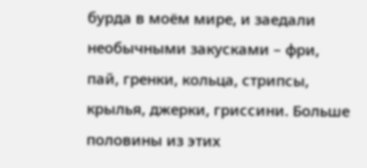бурда в моём мире, и заедали необычными закусками – фри, пай, гренки, кольца, стрипсы, крылья, джерки, гриссини. Больше половины из этих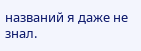названий я даже не знал.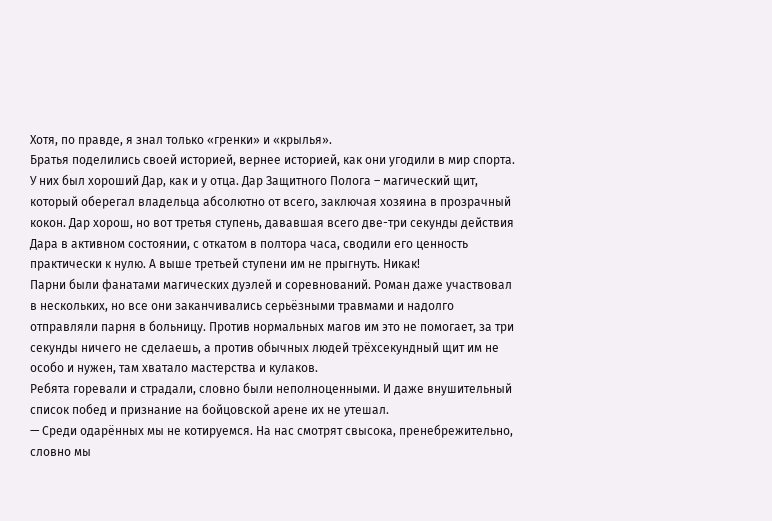Хотя, по правде, я знал только «гренки» и «крылья».
Братья поделились своей историей, вернее историей, как они угодили в мир спорта. У них был хороший Дар, как и у отца. Дар Защитного Полога – магический щит, который оберегал владельца абсолютно от всего, заключая хозяина в прозрачный кокон. Дар хорош, но вот третья ступень, дававшая всего две-три секунды действия Дара в активном состоянии, с откатом в полтора часа, сводили его ценность практически к нулю. А выше третьей ступени им не прыгнуть. Никак!
Парни были фанатами магических дуэлей и соревнований. Роман даже участвовал в нескольких, но все они заканчивались серьёзными травмами и надолго отправляли парня в больницу. Против нормальных магов им это не помогает, за три секунды ничего не сделаешь, а против обычных людей трёхсекундный щит им не особо и нужен, там хватало мастерства и кулаков.
Ребята горевали и страдали, словно были неполноценными. И даже внушительный список побед и признание на бойцовской арене их не утешал.
— Среди одарённых мы не котируемся. На нас смотрят свысока, пренебрежительно, словно мы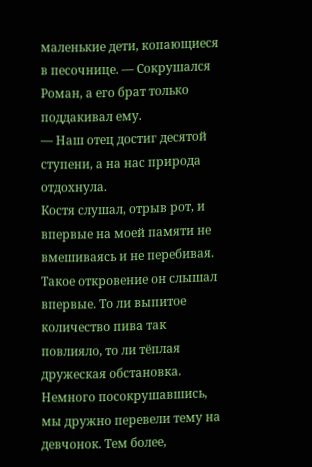маленькие дети, копающиеся в песочнице. — Сокрушался Роман, а его брат только поддакивал ему.
— Наш отец достиг десятой ступени, а на нас природа отдохнула.
Костя слушал, отрыв рот, и впервые на моей памяти не вмешиваясь и не перебивая. Такое откровение он слышал впервые. То ли выпитое количество пива так повлияло, то ли тёплая дружеская обстановка.
Немного посокрушавшись, мы дружно перевели тему на девчонок. Тем более,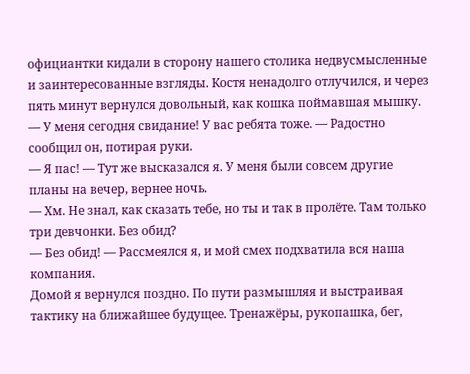официантки кидали в сторону нашего столика недвусмысленные и заинтересованные взгляды. Костя ненадолго отлучился, и через пять минут вернулся довольный, как кошка поймавшая мышку.
— У меня сегодня свидание! У вас ребята тоже. — Радостно сообщил он, потирая руки.
— Я пас! — Тут же высказался я. У меня были совсем другие планы на вечер, вернее ночь.
— Хм. Не знал, как сказать тебе, но ты и так в пролёте. Там только три девчонки. Без обид?
— Без обид! — Рассмеялся я, и мой смех подхватила вся наша компания.
Домой я вернулся поздно. По пути размышляя и выстраивая тактику на ближайшее будущее. Тренажёры, рукопашка, бег,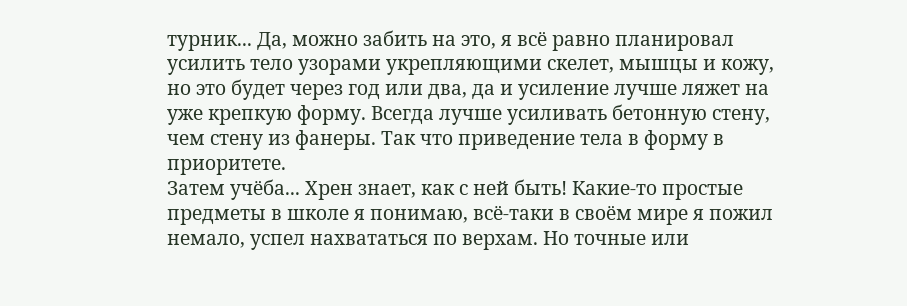турник... Да, можно забить на это, я всё равно планировал усилить тело узорами укрепляющими скелет, мышцы и кожу, но это будет через год или два, да и усиление лучше ляжет на уже крепкую форму. Всегда лучше усиливать бетонную стену, чем стену из фанеры. Так что приведение тела в форму в приоритете.
Затем учёба... Хрен знает, как с ней быть! Какие-то простые предметы в школе я понимаю, всё-таки в своём мире я пожил немало, успел нахвататься по верхам. Но точные или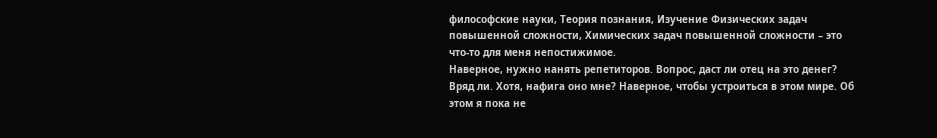философские науки, Теория познания, Изучение Физических задач повышенной сложности, Химических задач повышенной сложности – это что-то для меня непостижимое.
Наверное, нужно нанять репетиторов. Вопрос, даст ли отец на это денег? Вряд ли. Хотя, нафига оно мне? Наверное, чтобы устроиться в этом мире. Об этом я пока не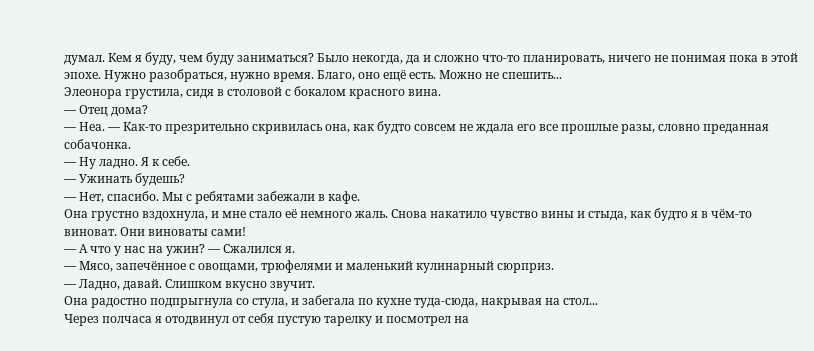думал. Кем я буду, чем буду заниматься? Было некогда, да и сложно что-то планировать, ничего не понимая пока в этой эпохе. Нужно разобраться, нужно время. Благо, оно ещё есть. Можно не спешить...
Элеонора грустила, сидя в столовой с бокалом красного вина.
— Отец дома?
— Неа. — Как-то презрительно скривилась она, как будто совсем не ждала его все прошлые разы, словно преданная собачонка.
— Ну ладно. Я к себе.
— Ужинать будешь?
— Нет, спасибо. Мы с ребятами забежали в кафе.
Она грустно вздохнула, и мне стало её немного жаль. Снова накатило чувство вины и стыда, как будто я в чём-то виноват. Они виноваты сами!
— А что у нас на ужин? — Сжалился я.
— Мясо, запечённое с овощами, трюфелями и маленький кулинарный сюрприз.
— Ладно, давай. Слишком вкусно звучит.
Она радостно подпрыгнула со стула, и забегала по кухне туда-сюда, накрывая на стол...
Через полчаса я отодвинул от себя пустую тарелку и посмотрел на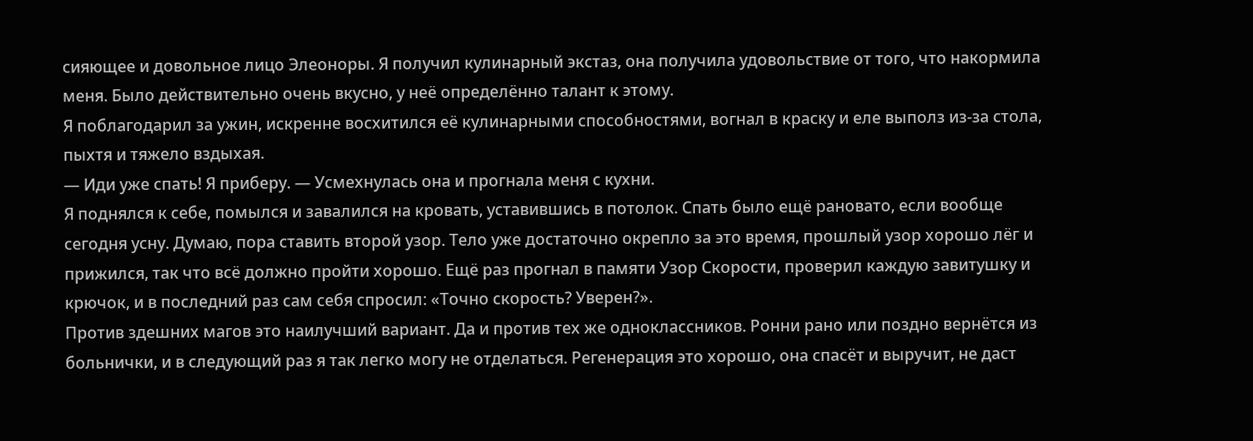сияющее и довольное лицо Элеоноры. Я получил кулинарный экстаз, она получила удовольствие от того, что накормила меня. Было действительно очень вкусно, у неё определённо талант к этому.
Я поблагодарил за ужин, искренне восхитился её кулинарными способностями, вогнал в краску и еле выполз из-за стола, пыхтя и тяжело вздыхая.
— Иди уже спать! Я приберу. — Усмехнулась она и прогнала меня с кухни.
Я поднялся к себе, помылся и завалился на кровать, уставившись в потолок. Спать было ещё рановато, если вообще сегодня усну. Думаю, пора ставить второй узор. Тело уже достаточно окрепло за это время, прошлый узор хорошо лёг и прижился, так что всё должно пройти хорошо. Ещё раз прогнал в памяти Узор Скорости, проверил каждую завитушку и крючок, и в последний раз сам себя спросил: «Точно скорость? Уверен?».
Против здешних магов это наилучший вариант. Да и против тех же одноклассников. Ронни рано или поздно вернётся из больнички, и в следующий раз я так легко могу не отделаться. Регенерация это хорошо, она спасёт и выручит, не даст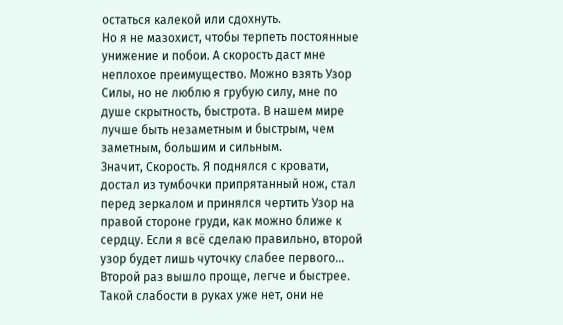остаться калекой или сдохнуть.
Но я не мазохист, чтобы терпеть постоянные унижение и побои. А скорость даст мне неплохое преимущество. Можно взять Узор Силы, но не люблю я грубую силу, мне по душе скрытность, быстрота. В нашем мире лучше быть незаметным и быстрым, чем заметным, большим и сильным.
Значит, Скорость. Я поднялся с кровати, достал из тумбочки припрятанный нож, стал перед зеркалом и принялся чертить Узор на правой стороне груди, как можно ближе к сердцу. Если я всё сделаю правильно, второй узор будет лишь чуточку слабее первого...
Второй раз вышло проще, легче и быстрее. Такой слабости в руках уже нет, они не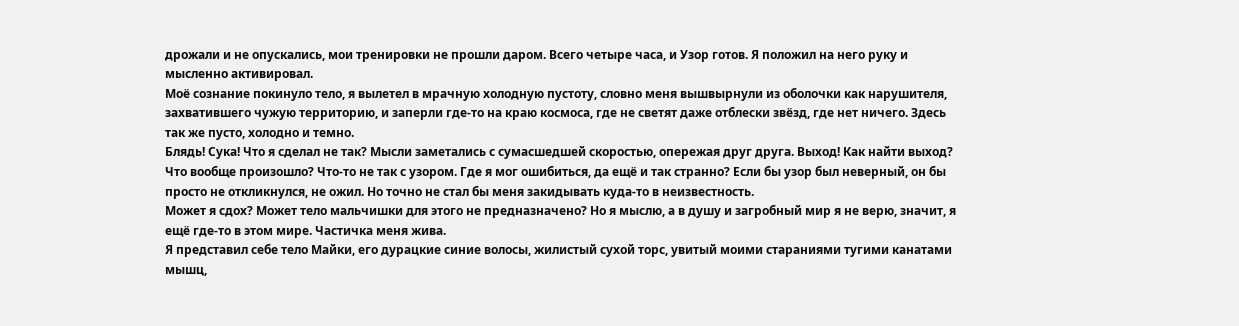дрожали и не опускались, мои тренировки не прошли даром. Всего четыре часа, и Узор готов. Я положил на него руку и мысленно активировал.
Моё сознание покинуло тело, я вылетел в мрачную холодную пустоту, словно меня вышвырнули из оболочки как нарушителя, захватившего чужую территорию, и заперли где-то на краю космоса, где не светят даже отблески звёзд, где нет ничего. Здесь так же пусто, холодно и темно.
Блядь! Сука! Что я сделал не так? Мысли заметались с сумасшедшей скоростью, опережая друг друга. Выход! Как найти выход? Что вообще произошло? Что-то не так с узором. Где я мог ошибиться, да ещё и так странно? Если бы узор был неверный, он бы просто не откликнулся, не ожил. Но точно не стал бы меня закидывать куда-то в неизвестность.
Может я сдох? Может тело мальчишки для этого не предназначено? Но я мыслю, а в душу и загробный мир я не верю, значит, я ещё где-то в этом мире. Частичка меня жива.
Я представил себе тело Майки, его дурацкие синие волосы, жилистый сухой торс, увитый моими стараниями тугими канатами мышц,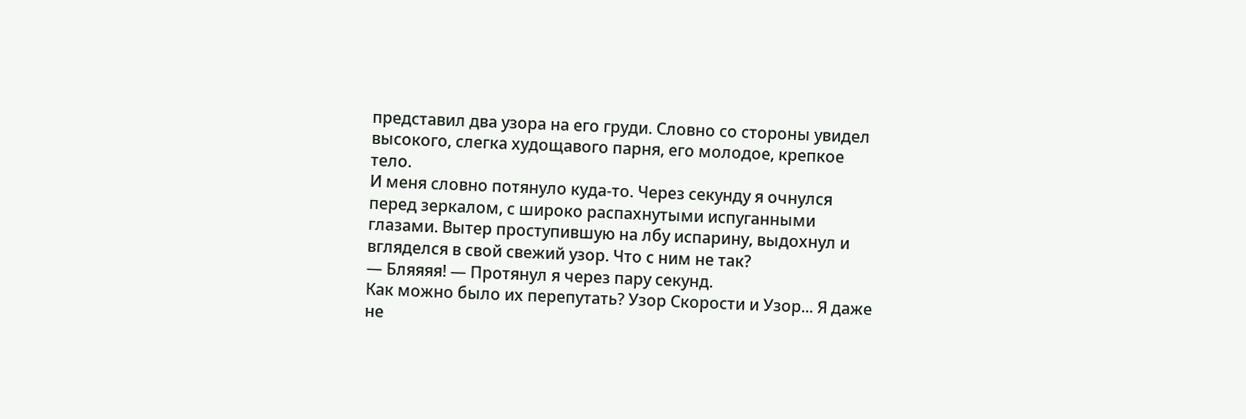представил два узора на его груди. Словно со стороны увидел высокого, слегка худощавого парня, его молодое, крепкое тело.
И меня словно потянуло куда-то. Через секунду я очнулся перед зеркалом, с широко распахнутыми испуганными глазами. Вытер проступившую на лбу испарину, выдохнул и вгляделся в свой свежий узор. Что с ним не так?
— Бляяяя! — Протянул я через пару секунд.
Как можно было их перепутать? Узор Скорости и Узор... Я даже не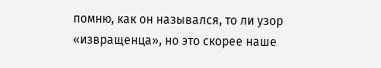помню, как он назывался, то ли узор «извращенца», но это скорее наше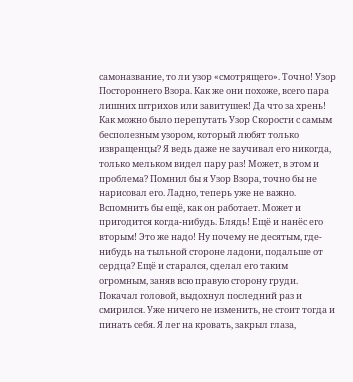самоназвание, то ли узор «смотрящего». Точно! Узор Постороннего Взора. Как же они похоже, всего пара лишних штрихов или завитушек! Да что за хрень!
Как можно было перепутать Узор Скорости с самым бесполезным узором, который любят только извращенцы? Я ведь даже не заучивал его никогда, только мельком видел пару раз! Может, в этом и проблема? Помнил бы я Узор Взора, точно бы не нарисовал его. Ладно, теперь уже не важно.
Вспомнить бы ещё, как он работает. Может и пригодится когда-нибудь. Блядь! Ещё и нанёс его вторым! Это же надо! Ну почему не десятым, где-нибудь на тыльной стороне ладони, подальше от сердца? Ещё и старался, сделал его таким огромным, заняв всю правую сторону груди.
Покачал головой, выдохнул последний раз и смирился. Уже ничего не изменить, не стоит тогда и пинать себя. Я лег на кровать, закрыл глаза,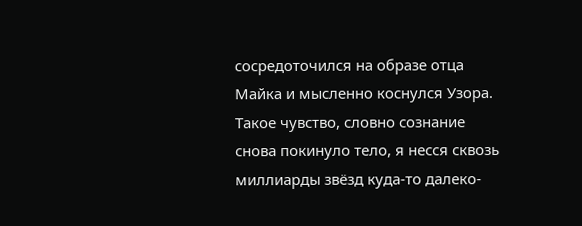сосредоточился на образе отца Майка и мысленно коснулся Узора.
Такое чувство, словно сознание снова покинуло тело, я несся сквозь миллиарды звёзд куда-то далеко-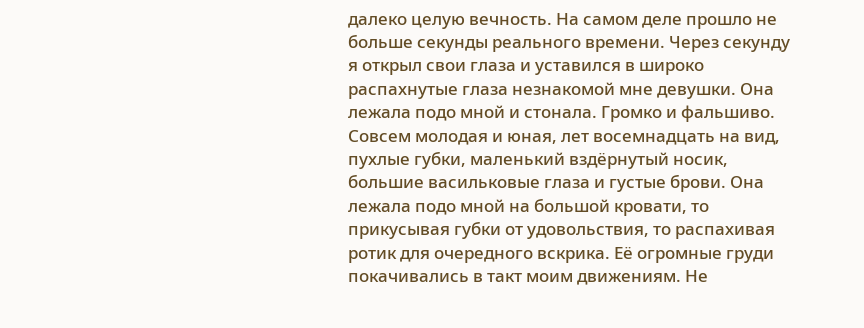далеко целую вечность. На самом деле прошло не больше секунды реального времени. Через секунду я открыл свои глаза и уставился в широко распахнутые глаза незнакомой мне девушки. Она лежала подо мной и стонала. Громко и фальшиво.
Совсем молодая и юная, лет восемнадцать на вид, пухлые губки, маленький вздёрнутый носик, большие васильковые глаза и густые брови. Она лежала подо мной на большой кровати, то прикусывая губки от удовольствия, то распахивая ротик для очередного вскрика. Её огромные груди покачивались в такт моим движениям. Не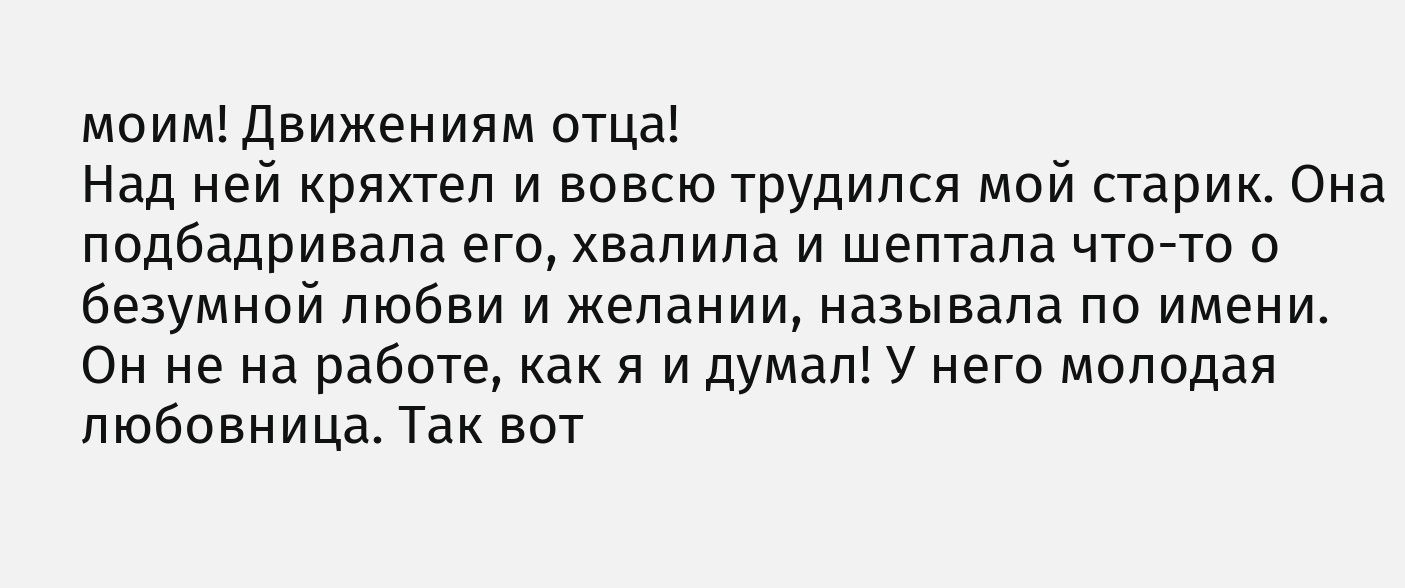моим! Движениям отца!
Над ней кряхтел и вовсю трудился мой старик. Она подбадривала его, хвалила и шептала что-то о безумной любви и желании, называла по имени.
Он не на работе, как я и думал! У него молодая любовница. Так вот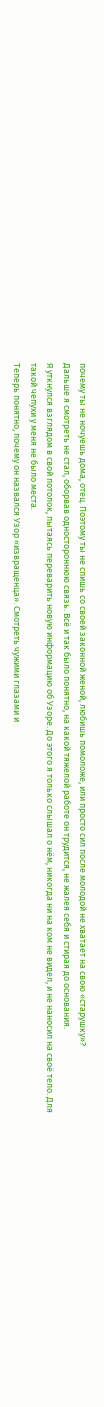почему ты не ночуешь дома, отец. Поэтому ты не спишь со своей законной женой, любишь помоложе, или просто сил после молодой не хватает на свою «старушку»?
Дальше я смотреть не стал, оборвав одностороннюю связь. Всё и так было понятно, на какой тяжелой работе он трудится, не жалея себя и стирая до основания.
Я уткнулся взглядом в свой потолок, пытаясь переварить новую информацию об Узоре. До этого я только слышал о нём, никогда ни на ком не видел, и не наносил на своё тело. Для такой чепухи у меня не было места.
Теперь понятно, почему он назвался Узор «извращенца». Смотреть чужими глазами и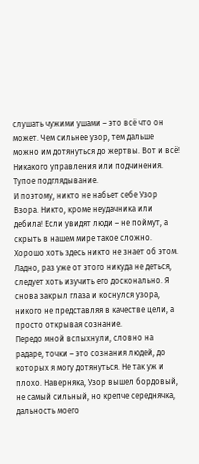слушать чужими ушами – это всё что он может. Чем сильнее узор, тем дальше можно им дотянуться до жертвы. Вот и всё! Никакого управления или подчинения. Тупое подглядывание.
И поэтому, никто не набьет себе Узор Взора. Никто, кроме неудачника или дебила! Если увидят люди – не поймут, а скрыть в нашем мире такое сложно. Хорошо хоть здесь никто не знает об этом.
Ладно, раз уже от этого никуда не деться, следует хоть изучить его досконально. Я снова закрыл глаза и коснулся узора, никого не представляя в качестве цели, а просто открывая сознание.
Передо мной вспыхнули, словно на радаре, точки – это сознания людей, до которых я могу дотянуться. Не так уж и плохо. Наверняка, Узор вышел бордовый, не самый сильный, но крепче середнячка, дальность моего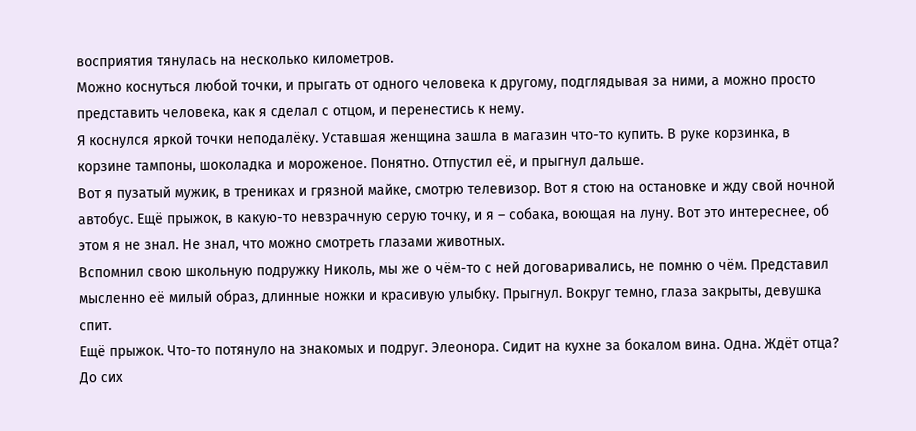восприятия тянулась на несколько километров.
Можно коснуться любой точки, и прыгать от одного человека к другому, подглядывая за ними, а можно просто представить человека, как я сделал с отцом, и перенестись к нему.
Я коснулся яркой точки неподалёку. Уставшая женщина зашла в магазин что-то купить. В руке корзинка, в корзине тампоны, шоколадка и мороженое. Понятно. Отпустил её, и прыгнул дальше.
Вот я пузатый мужик, в трениках и грязной майке, смотрю телевизор. Вот я стою на остановке и жду свой ночной автобус. Ещё прыжок, в какую-то невзрачную серую точку, и я – собака, воющая на луну. Вот это интереснее, об этом я не знал. Не знал, что можно смотреть глазами животных.
Вспомнил свою школьную подружку Николь, мы же о чём-то с ней договаривались, не помню о чём. Представил мысленно её милый образ, длинные ножки и красивую улыбку. Прыгнул. Вокруг темно, глаза закрыты, девушка спит.
Ещё прыжок. Что-то потянуло на знакомых и подруг. Элеонора. Сидит на кухне за бокалом вина. Одна. Ждёт отца? До сих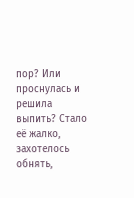пор? Или проснулась и решила выпить? Стало её жалко, захотелось обнять,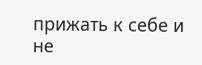прижать к себе и не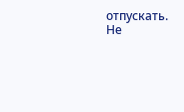отпускать. Не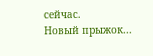сейчас.
Новый прыжок...